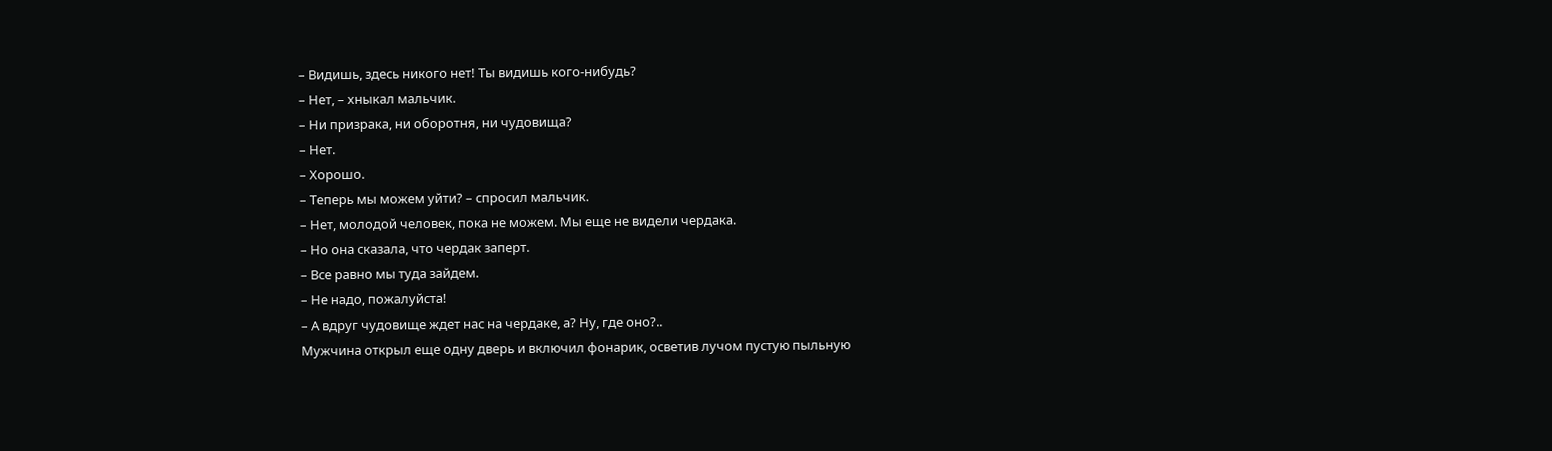– Видишь, здесь никого нет! Ты видишь кого-нибудь?
– Нет, – хныкал мальчик.
– Ни призрака, ни оборотня, ни чудовища?
– Нет.
– Хорошо.
– Теперь мы можем уйти? – спросил мальчик.
– Нет, молодой человек, пока не можем. Мы еще не видели чердака.
– Но она сказала, что чердак заперт.
– Все равно мы туда зайдем.
– Не надо, пожалуйста!
– А вдруг чудовище ждет нас на чердаке, а? Ну, где оно?..
Мужчина открыл еще одну дверь и включил фонарик, осветив лучом пустую пыльную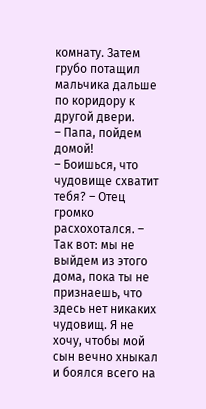комнату. Затем грубо потащил мальчика дальше по коридору к другой двери.
– Папа, пойдем домой!
– Боишься, что чудовище схватит тебя? – Отец громко расхохотался. – Так вот: мы не выйдем из этого дома, пока ты не признаешь, что здесь нет никаких чудовищ. Я не хочу, чтобы мой сын вечно хныкал и боялся всего на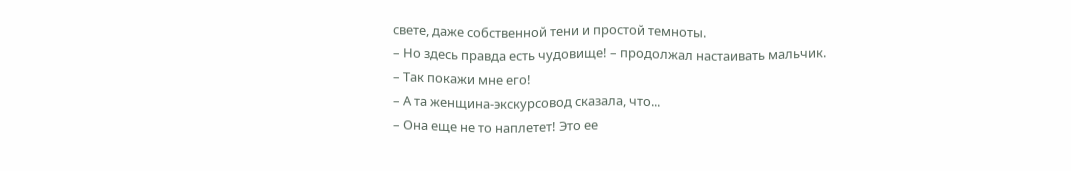свете, даже собственной тени и простой темноты.
– Но здесь правда есть чудовище! – продолжал настаивать мальчик.
– Так покажи мне его!
– А та женщина-экскурсовод сказала, что...
– Она еще не то наплетет! Это ее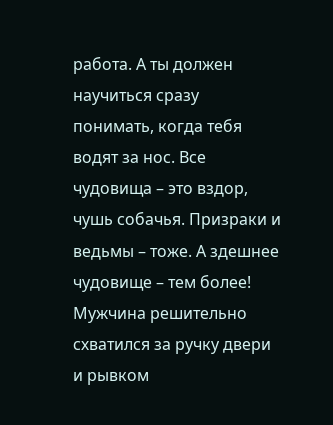работа. А ты должен научиться сразу понимать, когда тебя водят за нос. Все чудовища – это вздор, чушь собачья. Призраки и ведьмы – тоже. А здешнее чудовище – тем более!
Мужчина решительно схватился за ручку двери и рывком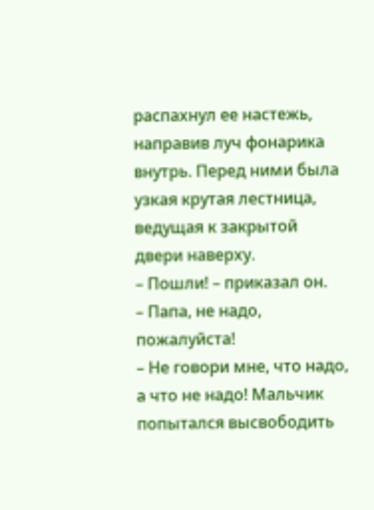распахнул ее настежь, направив луч фонарика внутрь. Перед ними была узкая крутая лестница, ведущая к закрытой двери наверху.
– Пошли! – приказал он.
– Папа, не надо, пожалуйста!
– Не говори мне, что надо, а что не надо! Мальчик попытался высвободить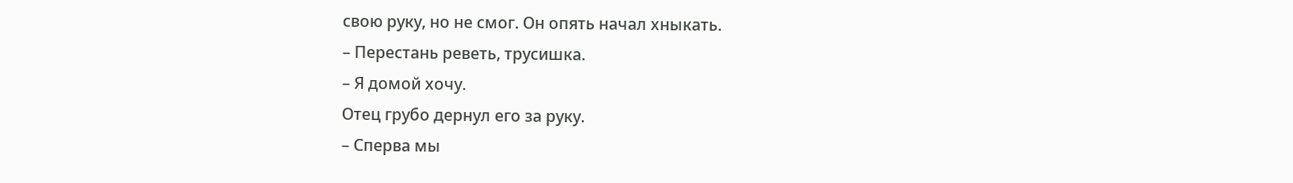свою руку, но не смог. Он опять начал хныкать.
– Перестань реветь, трусишка.
– Я домой хочу.
Отец грубо дернул его за руку.
– Сперва мы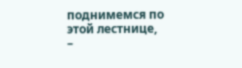поднимемся по этой лестнице, –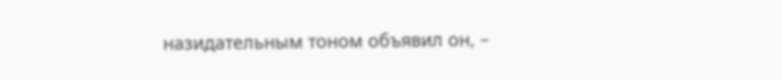назидательным тоном объявил он, –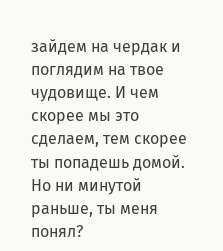зайдем на чердак и поглядим на твое чудовище. И чем скорее мы это сделаем, тем скорее ты попадешь домой. Но ни минутой раньше, ты меня понял?